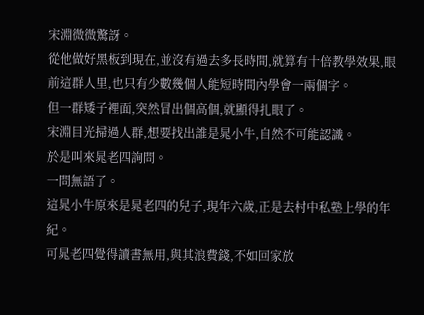宋淵微微驚訝。
從他做好黑板到現在,並沒有過去多長時間,就算有十倍教學效果,眼前這群人里,也只有少數幾個人能短時間內學會一兩個字。
但一群矮子裡面,突然冒出個高個,就顯得扎眼了。
宋淵目光掃過人群,想要找出誰是晁小牛,自然不可能認識。
於是叫來晁老四詢問。
一問無語了。
這晁小牛原來是晁老四的兒子,現年六歲,正是去村中私塾上學的年紀。
可晁老四覺得讀書無用,與其浪費錢,不如回家放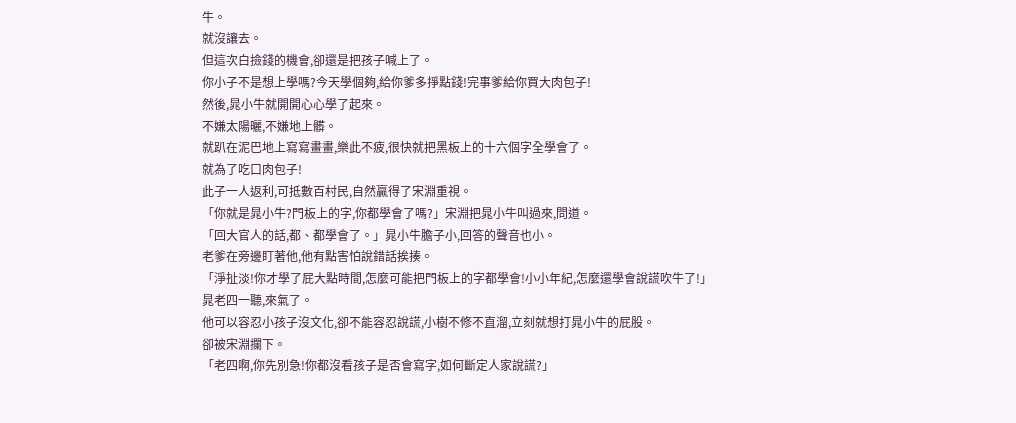牛。
就沒讓去。
但這次白撿錢的機會,卻還是把孩子喊上了。
你小子不是想上學嗎?今天學個夠,給你爹多掙點錢!完事爹給你買大肉包子!
然後,晁小牛就開開心心學了起來。
不嫌太陽曬,不嫌地上髒。
就趴在泥巴地上寫寫畫畫,樂此不疲,很快就把黑板上的十六個字全學會了。
就為了吃口肉包子!
此子一人返利,可抵數百村民,自然贏得了宋淵重視。
「你就是晁小牛?門板上的字,你都學會了嗎?」宋淵把晁小牛叫過來,問道。
「回大官人的話,都、都學會了。」晁小牛膽子小,回答的聲音也小。
老爹在旁邊盯著他,他有點害怕說錯話挨揍。
「淨扯淡!你才學了屁大點時間,怎麼可能把門板上的字都學會!小小年紀,怎麼還學會說謊吹牛了!」
晁老四一聽,來氣了。
他可以容忍小孩子沒文化,卻不能容忍說謊,小樹不修不直溜,立刻就想打晁小牛的屁股。
卻被宋淵攔下。
「老四啊,你先別急!你都沒看孩子是否會寫字,如何斷定人家說謊?」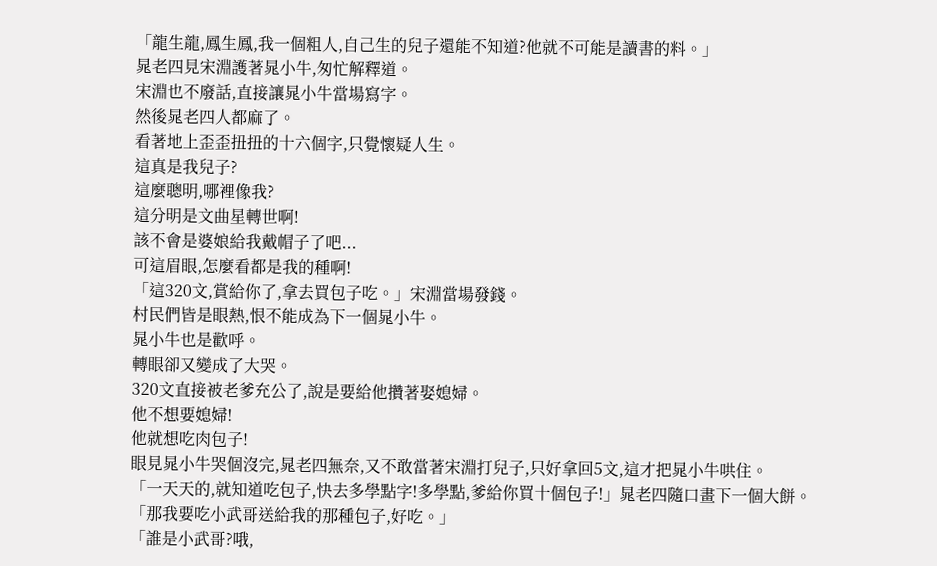「龍生龍,鳳生鳳,我一個粗人,自己生的兒子還能不知道?他就不可能是讀書的料。」
晁老四見宋淵護著晁小牛,匆忙解釋道。
宋淵也不廢話,直接讓晁小牛當場寫字。
然後晁老四人都麻了。
看著地上歪歪扭扭的十六個字,只覺懷疑人生。
這真是我兒子?
這麼聰明,哪裡像我?
這分明是文曲星轉世啊!
該不會是婆娘給我戴帽子了吧...
可這眉眼,怎麼看都是我的種啊!
「這320文,賞給你了,拿去買包子吃。」宋淵當場發錢。
村民們皆是眼熱,恨不能成為下一個晁小牛。
晁小牛也是歡呼。
轉眼卻又變成了大哭。
320文直接被老爹充公了,說是要給他攢著娶媳婦。
他不想要媳婦!
他就想吃肉包子!
眼見晁小牛哭個沒完,晁老四無奈,又不敢當著宋淵打兒子,只好拿回5文,這才把晁小牛哄住。
「一天天的,就知道吃包子,快去多學點字!多學點,爹給你買十個包子!」晁老四隨口畫下一個大餅。
「那我要吃小武哥送給我的那種包子,好吃。」
「誰是小武哥?哦,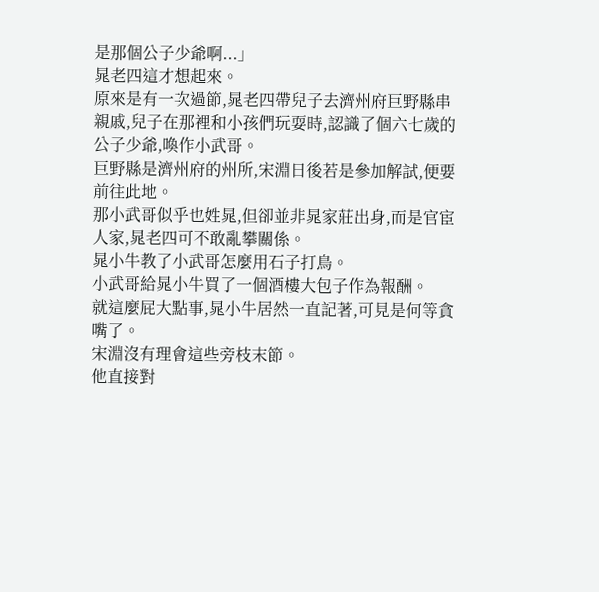是那個公子少爺啊...」
晁老四這才想起來。
原來是有一次過節,晁老四帶兒子去濟州府巨野縣串親戚,兒子在那裡和小孩們玩耍時,認識了個六七歲的公子少爺,喚作小武哥。
巨野縣是濟州府的州所,宋淵日後若是參加解試,便要前往此地。
那小武哥似乎也姓晁,但卻並非晁家莊出身,而是官宦人家,晁老四可不敢亂攀關係。
晁小牛教了小武哥怎麼用石子打鳥。
小武哥給晁小牛買了一個酒樓大包子作為報酬。
就這麼屁大點事,晁小牛居然一直記著,可見是何等貪嘴了。
宋淵沒有理會這些旁枝末節。
他直接對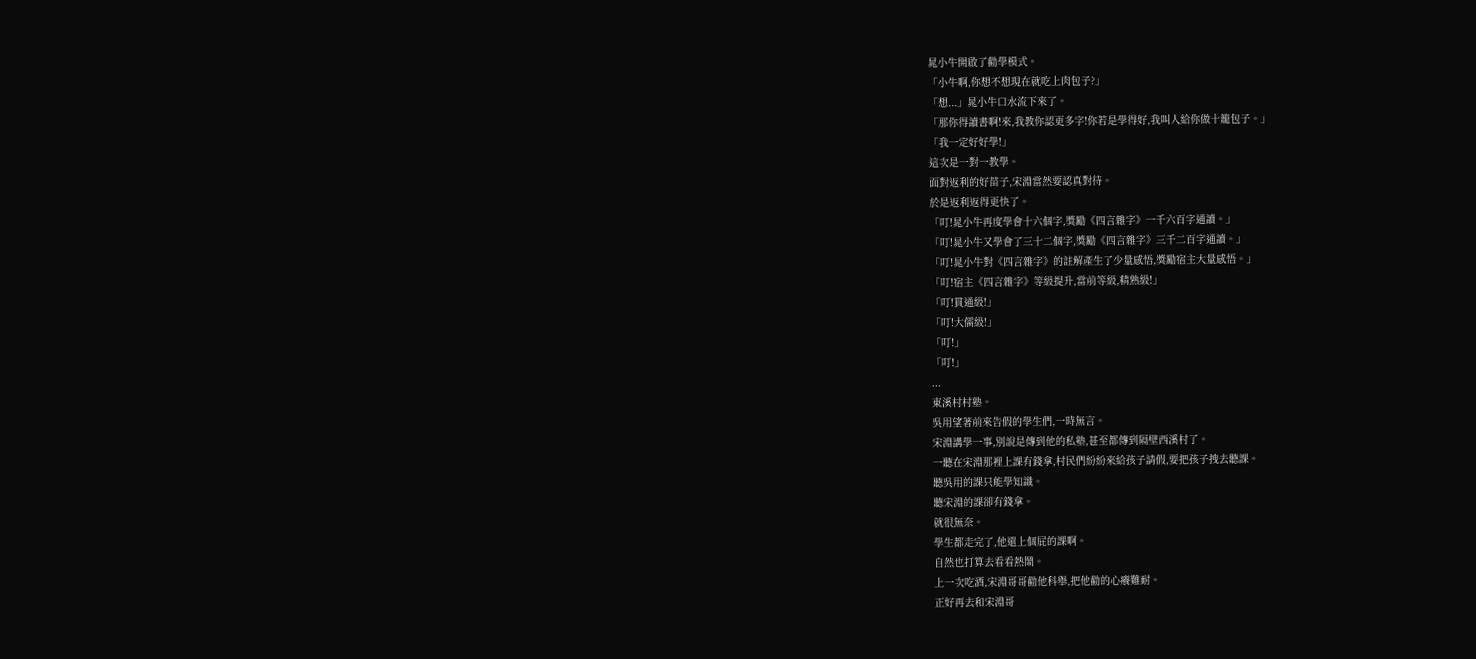晁小牛開啟了勸學模式。
「小牛啊,你想不想現在就吃上肉包子?」
「想...」晁小牛口水流下來了。
「那你得讀書啊!來,我教你認更多字!你若是學得好,我叫人給你做十籠包子。」
「我一定好好學!」
這次是一對一教學。
面對返利的好苗子,宋淵當然要認真對待。
於是返利返得更快了。
「叮!晁小牛再度學會十六個字,獎勵《四言雜字》一千六百字通讀。」
「叮!晁小牛又學會了三十二個字,獎勵《四言雜字》三千二百字通讀。」
「叮!晁小牛對《四言雜字》的註解產生了少量感悟,獎勵宿主大量感悟。」
「叮!宿主《四言雜字》等級提升,當前等級,精熟級!」
「叮!貫通級!」
「叮!大儒級!」
「叮!」
「叮!」
...
東溪村村塾。
吳用望著前來告假的學生們,一時無言。
宋淵講學一事,別說是傳到他的私塾,甚至都傳到隔壁西溪村了。
一聽在宋淵那裡上課有錢拿,村民們紛紛來給孩子請假,要把孩子拽去聽課。
聽吳用的課只能學知識。
聽宋淵的課卻有錢拿。
就很無奈。
學生都走完了,他還上個屁的課啊。
自然也打算去看看熱鬧。
上一次吃酒,宋淵哥哥勸他科舉,把他勸的心癢難耐。
正好再去和宋淵哥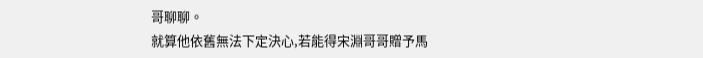哥聊聊。
就算他依舊無法下定決心,若能得宋淵哥哥贈予馬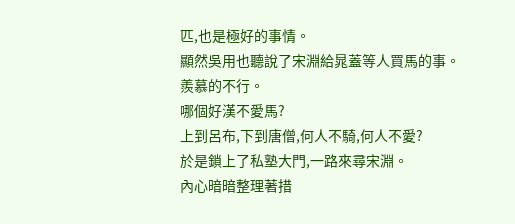匹,也是極好的事情。
顯然吳用也聽說了宋淵給晁蓋等人買馬的事。
羨慕的不行。
哪個好漢不愛馬?
上到呂布,下到唐僧,何人不騎,何人不愛?
於是鎖上了私塾大門,一路來尋宋淵。
內心暗暗整理著措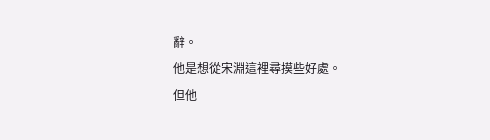辭。
他是想從宋淵這裡尋摸些好處。
但他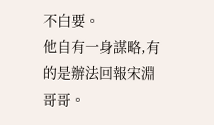不白要。
他自有一身謀略,有的是辦法回報宋淵哥哥。